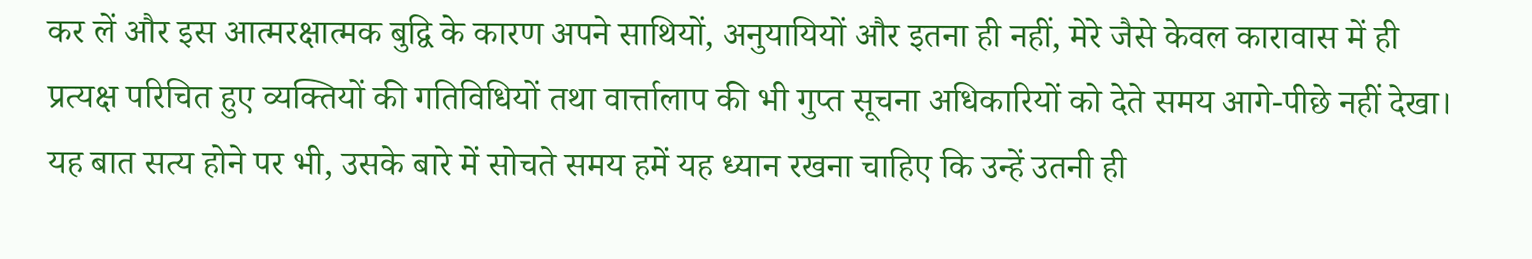कर लें और इस आत्मरक्षात्मक बुद्वि के कारण अपने साथियों, अनुयायियों और इतना ही नहीं, मेरे जैसे केवल कारावास में ही प्रत्यक्ष परिचित हुए व्यक्तियों की गतिविधियों तथा वार्त्तालाप की भी गुप्त सूचना अधिकारियों को देते समय आगे-पीछे नहीं देखा। यह बात सत्य होने पर भी, उसके बारे में सोचते समय हमें यह ध्यान रखना चाहिए कि उन्हें उतनी ही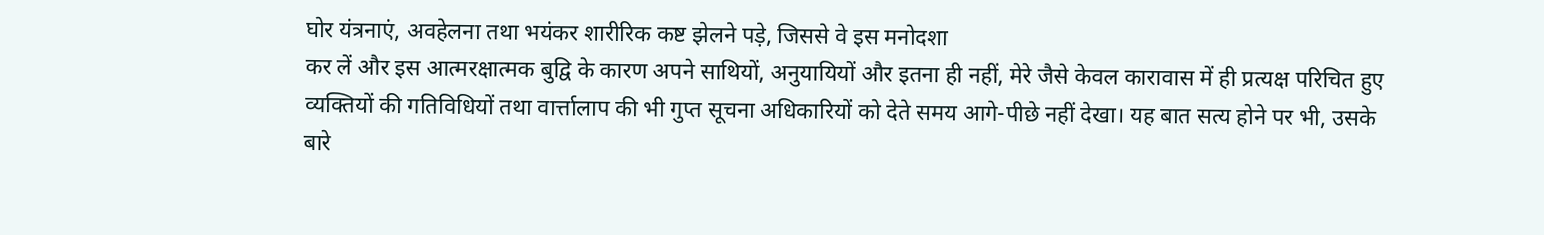घोर यंत्रनाएं, अवहेलना तथा भयंकर शारीरिक कष्ट झेलने पड़े, जिससे वे इस मनोदशा
कर लें और इस आत्मरक्षात्मक बुद्वि के कारण अपने साथियों, अनुयायियों और इतना ही नहीं, मेरे जैसे केवल कारावास में ही प्रत्यक्ष परिचित हुए व्यक्तियों की गतिविधियों तथा वार्त्तालाप की भी गुप्त सूचना अधिकारियों को देते समय आगे-पीछे नहीं देखा। यह बात सत्य होने पर भी, उसके बारे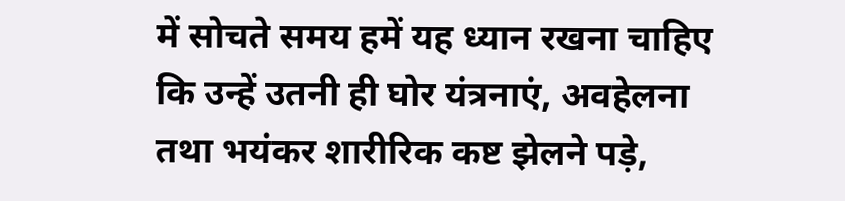में सोचते समय हमें यह ध्यान रखना चाहिए कि उन्हें उतनी ही घोर यंत्रनाएं, अवहेलना तथा भयंकर शारीरिक कष्ट झेलने पड़े,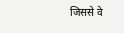जिससे वे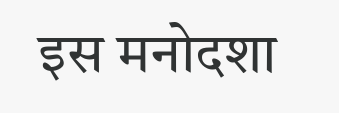इस मनोदशा